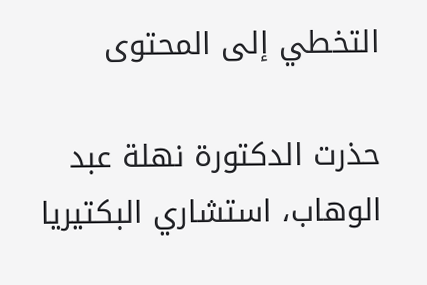التخطي إلى المحتوى

حذرت الدكتورة نهلة عبد الوهاب، استشاري البكتيريا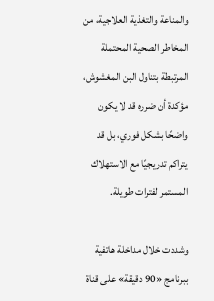والمناعة والتغذية العلاجية، من المخاطر الصحية المحتملة المرتبطة بتناول البن المغشوش، مؤكدة أن ضرره قد لا يكون واضحًا بشكل فوري، بل قد يتراكم تدريجيًا مع الاستهلاك المستمر لفترات طويلة.

وشددت خلال مداخلة هاتفية ببرنامج «90 دقيقة» على قناة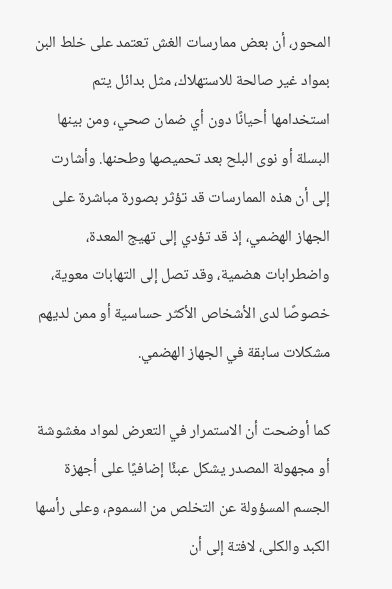المحور، أن بعض ممارسات الغش تعتمد على خلط البن بمواد غير صالحة للاستهلاك، مثل بدائل يتم استخدامها أحيانًا دون أي ضمان صحي، ومن بينها البسلة أو نوى البلح بعد تحميصها وطحنها. وأشارت إلى أن هذه الممارسات قد تؤثر بصورة مباشرة على الجهاز الهضمي، إذ قد تؤدي إلى تهيج المعدة، واضطرابات هضمية، وقد تصل إلى التهابات معوية، خصوصًا لدى الأشخاص الأكثر حساسية أو ممن لديهم مشكلات سابقة في الجهاز الهضمي.

كما أوضحت أن الاستمرار في التعرض لمواد مغشوشة أو مجهولة المصدر يشكل عبئًا إضافيًا على أجهزة الجسم المسؤولة عن التخلص من السموم، وعلى رأسها الكبد والكلى، لافتة إلى أن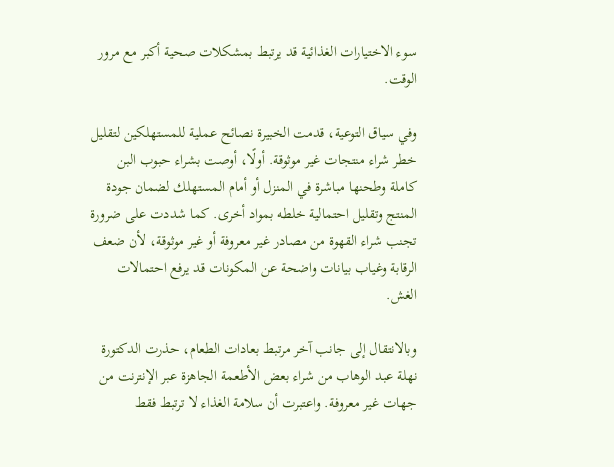سوء الاختيارات الغذائية قد يرتبط بمشكلات صحية أكبر مع مرور الوقت.

وفي سياق التوعية، قدمت الخبيرة نصائح عملية للمستهلكين لتقليل خطر شراء منتجات غير موثوقة. أولًا، أوصت بشراء حبوب البن كاملة وطحنها مباشرة في المنزل أو أمام المستهلك لضمان جودة المنتج وتقليل احتمالية خلطه بمواد أخرى. كما شددت على ضرورة تجنب شراء القهوة من مصادر غير معروفة أو غير موثوقة، لأن ضعف الرقابة وغياب بيانات واضحة عن المكونات قد يرفع احتمالات الغش.

وبالانتقال إلى جانب آخر مرتبط بعادات الطعام، حذرت الدكتورة نهلة عبد الوهاب من شراء بعض الأطعمة الجاهزة عبر الإنترنت من جهات غير معروفة. واعتبرت أن سلامة الغذاء لا ترتبط فقط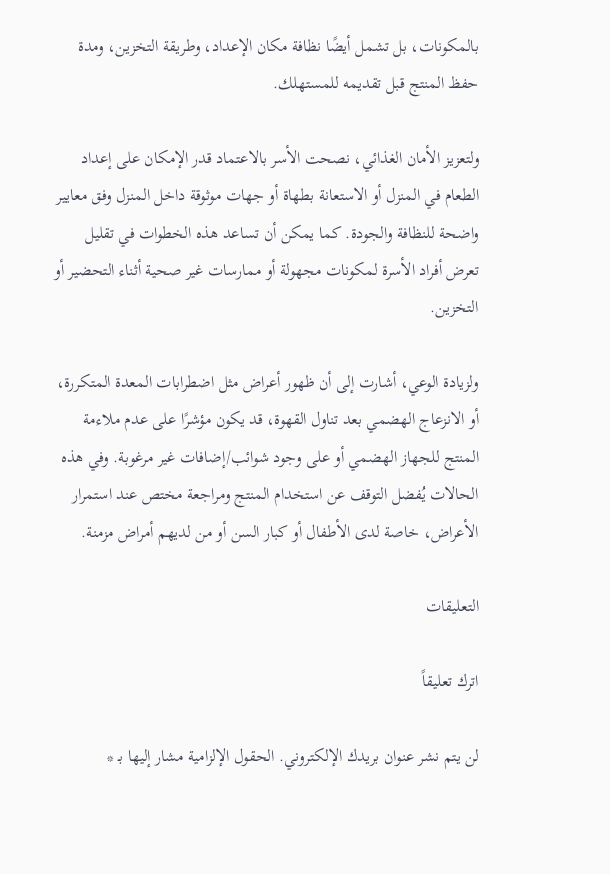بالمكونات، بل تشمل أيضًا نظافة مكان الإعداد، وطريقة التخزين، ومدة حفظ المنتج قبل تقديمه للمستهلك.

ولتعزيز الأمان الغذائي، نصحت الأسر بالاعتماد قدر الإمكان على إعداد الطعام في المنزل أو الاستعانة بطهاة أو جهات موثوقة داخل المنزل وفق معايير واضحة للنظافة والجودة. كما يمكن أن تساعد هذه الخطوات في تقليل تعرض أفراد الأسرة لمكونات مجهولة أو ممارسات غير صحية أثناء التحضير أو التخزين.

ولزيادة الوعي، أشارت إلى أن ظهور أعراض مثل اضطرابات المعدة المتكررة، أو الانزعاج الهضمي بعد تناول القهوة، قد يكون مؤشرًا على عدم ملاءمة المنتج للجهاز الهضمي أو على وجود شوائب/إضافات غير مرغوبة. وفي هذه الحالات يُفضل التوقف عن استخدام المنتج ومراجعة مختص عند استمرار الأعراض، خاصة لدى الأطفال أو كبار السن أو من لديهم أمراض مزمنة.

التعليقات

اترك تعليقاً

لن يتم نشر عنوان بريدك الإلكتروني. الحقول الإلزامية مشار إليها بـ *